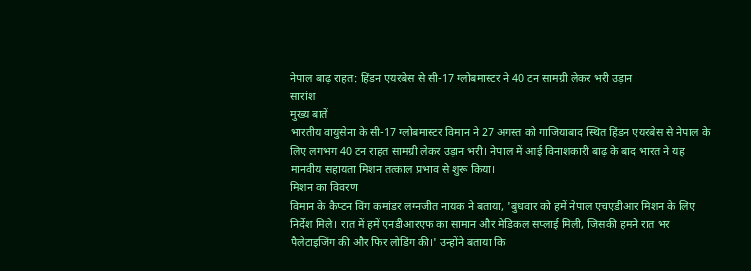नेपाल बाढ़ राहत: हिंडन एयरबेस से सी-17 ग्लोबमास्टर ने 40 टन सामग्री लेकर भरी उड़ान
सारांश
मुख्य बातें
भारतीय वायुसेना के सी-17 ग्लोबमास्टर विमान ने 27 अगस्त को गाजियाबाद स्थित हिंडन एयरबेस से नेपाल के लिए लगभग 40 टन राहत सामग्री लेकर उड़ान भरी। नेपाल में आई विनाशकारी बाढ़ के बाद भारत ने यह मानवीय सहायता मिशन तत्काल प्रभाव से शुरू किया।
मिशन का विवरण
विमान के कैप्टन विंग कमांडर लग्नजीत नायक ने बताया, 'बुधवार को हमें नेपाल एचएडीआर मिशन के लिए निर्देश मिले। रात में हमें एनडीआरएफ का सामान और मेडिकल सप्लाई मिली, जिसकी हमने रात भर पैलेटाइजिंग की और फिर लोडिंग की।' उन्होंने बताया कि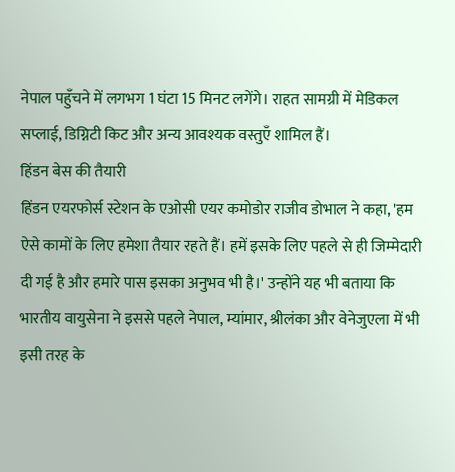नेपाल पहुँचने में लगभग 1 घंटा 15 मिनट लगेंगे। राहत सामग्री में मेडिकल सप्लाई, डिग्निटी किट और अन्य आवश्यक वस्तुएँ शामिल हैं।
हिंडन बेस की तैयारी
हिंडन एयरफोर्स स्टेशन के एओसी एयर कमोडोर राजीव डोभाल ने कहा, 'हम ऐसे कामों के लिए हमेशा तैयार रहते हैं। हमें इसके लिए पहले से ही जिम्मेदारी दी गई है और हमारे पास इसका अनुभव भी है।' उन्होंने यह भी बताया कि भारतीय वायुसेना ने इससे पहले नेपाल, म्यांमार, श्रीलंका और वेनेजुएला में भी इसी तरह के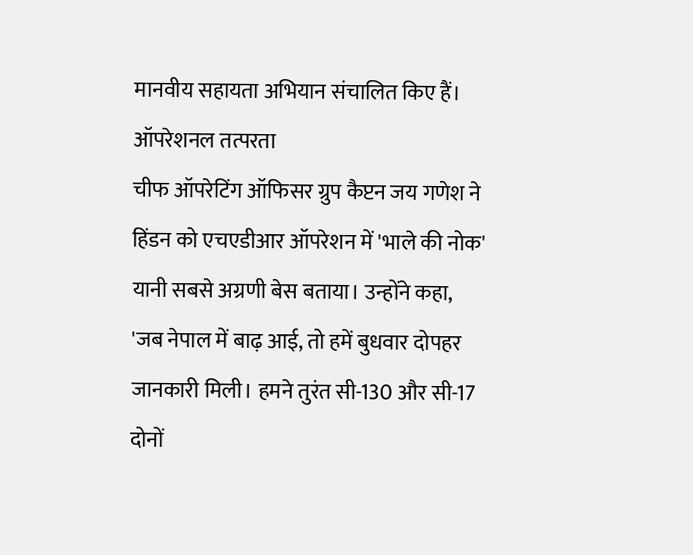मानवीय सहायता अभियान संचालित किए हैं।
ऑपरेशनल तत्परता
चीफ ऑपरेटिंग ऑफिसर ग्रुप कैप्टन जय गणेश ने हिंडन को एचएडीआर ऑपरेशन में 'भाले की नोक' यानी सबसे अग्रणी बेस बताया। उन्होंने कहा, 'जब नेपाल में बाढ़ आई, तो हमें बुधवार दोपहर जानकारी मिली। हमने तुरंत सी-130 और सी-17 दोनों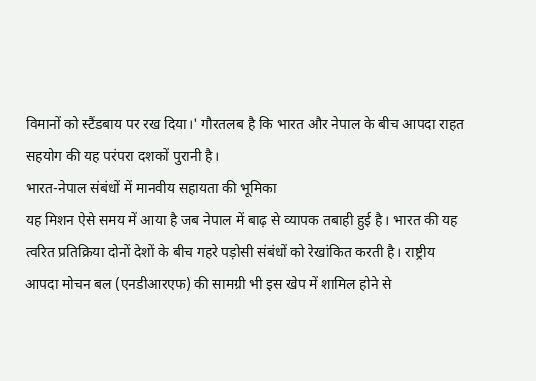विमानों को स्टैंडबाय पर रख दिया।' गौरतलब है कि भारत और नेपाल के बीच आपदा राहत सहयोग की यह परंपरा दशकों पुरानी है।
भारत-नेपाल संबंधों में मानवीय सहायता की भूमिका
यह मिशन ऐसे समय में आया है जब नेपाल में बाढ़ से व्यापक तबाही हुई है। भारत की यह त्वरित प्रतिक्रिया दोनों देशों के बीच गहरे पड़ोसी संबंधों को रेखांकित करती है। राष्ट्रीय आपदा मोचन बल (एनडीआरएफ) की सामग्री भी इस खेप में शामिल होने से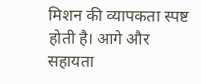मिशन की व्यापकता स्पष्ट होती है। आगे और सहायता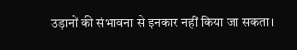उड़ानों की संभावना से इनकार नहीं किया जा सकता।